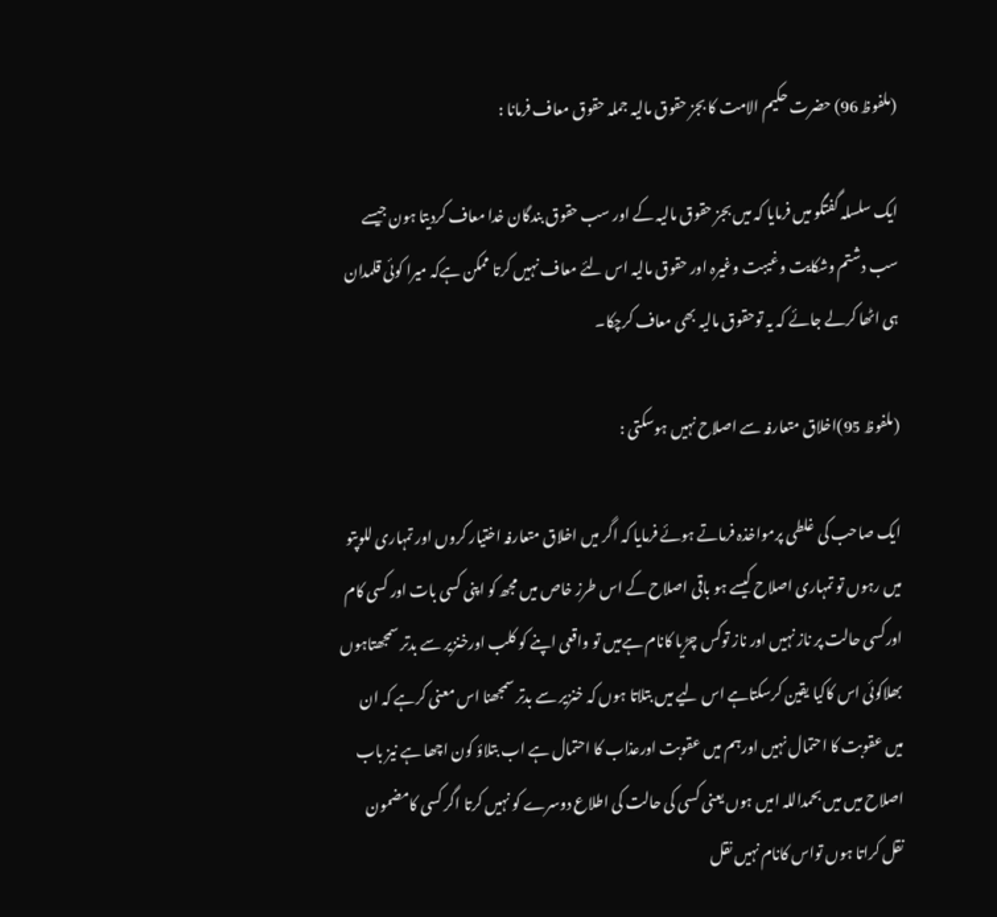(ملفوظ 96) حضرت حکیم الامت کا بجز حقوق مالیہ جملہ حقوق معاف فرمانا :

ایک سلسلہ گفتگو میں فرمایا کہ میں بجز حقوق مالیہ کے اور سب حقوق بندگان خدا معاف کردیتا ہون جیسے سب دشتم وشکایت وغیبت وغیرہ اور حقوق مالیہ اس لئے معاف نہیں کرتا ممکن ہےکہ میرا کوئی قلمدان ہی اٹھا کرلے جائے کہ یہ توحقوق مالیہ بھی معاف کرچکا۔

(ملفوظ 95)اخلاق متعارفہ سے اصلاح نہیں ہوسکتی :

ایک صاحب کی غلطی پرمواخذہ فرماتے ہوئے فرمایا کہ اگر میں اخلاق متعارفہ اختیار کروں اور تمہاری للوپتو میں رہوں تو تمہاری اصلاح کیسے ہو باقی اصلاح کے اس طرز خاص میں مجھ کو اپنی کسی بات اور کسی کام اورکسی حالت پر ناز نہیں اور ناز توکس چڑیا کانام ہےمیں تو واقعی اپنے کو کلب اورخنزیر سے بدتر سمجھتاہوں بھلاکوئی اس کاکیا یقین کرسکتاہے اس لیے میں بتلاتا ہوں کہ خنزیر سے بدتر سمجھنا اس معنی کرہے کہ ان میں عقوبت کا احتمال نہیں اورہم میں عقوبت اورعذاب کا احتمال ہے اب بتلاؤ کون اچھا ہے نیز باب اصلاح میں میں بحمداللہ امیں ہوں یعنی کسی کی حالت کی اطلاع دوسرے کو نہیں کرتا اگر کسی کامضمون نقل کراتا ہوں تواس کانام نہیں نقل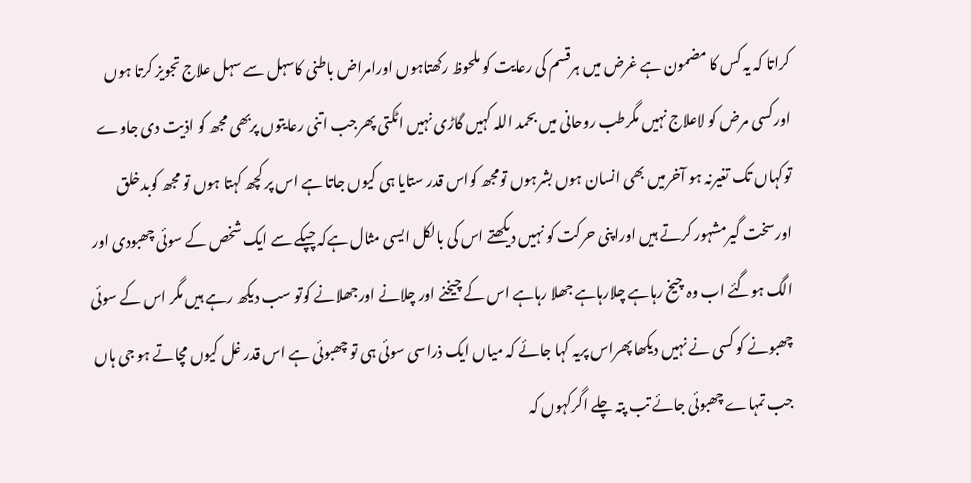کراتا کہ یہ کس کا مضمون ہے غرض میں ہرقسم کی رعایت کو ملحوظ رکھتاہوں اورامراض باطنی کاسہل سے سہل علاج تجویز کرتا ہوں اورکسی مرض کو لاعلاج نہیں مگرطب روحانی میں بحمد اللہ کہیں گاڑی نہیں اٹکتی پھرجب اتنی رعایتوں پربھی مجھ کو اذیت دی جاوے توکہاں تک تغیرنہ ہو آخرمیں بھی انسان ہوں بشرہوں تومجھ کواس قدر ستایا ہی کیوں جاتا ہے اس پر کچھ کہتا ہوں تو مجھ کوبدخلق اورسخت گیرمشہور کرتے ہیں اوراپنی حرکت کو نہیں دیکھتے اس کی بالکل ایسی مثال ہےکہ چپکے سے ایک شخص کے سوئی چھبودی اور الگ ہوگئے اب وہ چیخ رہاہے چلارہاہے جھلا رہاہے اس کے چیخنے اور چلانے اورجھلانے کوتو سب دیکھ رہے ہیں مگر اس کے سوئی چھبونے کو کسی نے نہیں دیکھا پھراس پریہ کہا جائے کہ میاں ایک ذراسی سوئی ہی تو چھبوئی ہے اس قدر غل کیوں مچاتے ہو جی ہاں جب تمہاے چھبوئی جائے تب پتہ چلے اگرکہوں کہ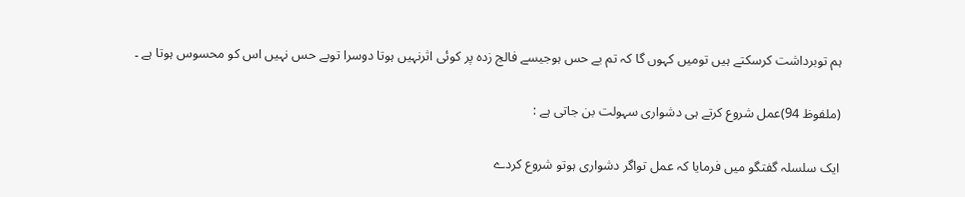ہم توبرداشت کرسکتے ہیں تومیں کہوں گا کہ تم بے حس ہوجیسے فالج زدہ پر کوئی اثرنہیں ہوتا دوسرا توبے حس نہیں اس کو محسوس ہوتا ہے ۔

(ملفوظ 94)عمل شروع کرتے ہی دشواری سہولت بن جاتی ہے :

ایک سلسلہ گفتگو میں فرمایا کہ عمل تواگر دشواری ہوتو شروع کردے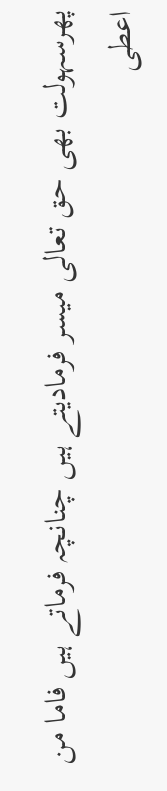پھرسہولت بھی حق تعالی میسر فرمادیتے ہیں چنانچہ فرماتے ہیں فاما من اعطی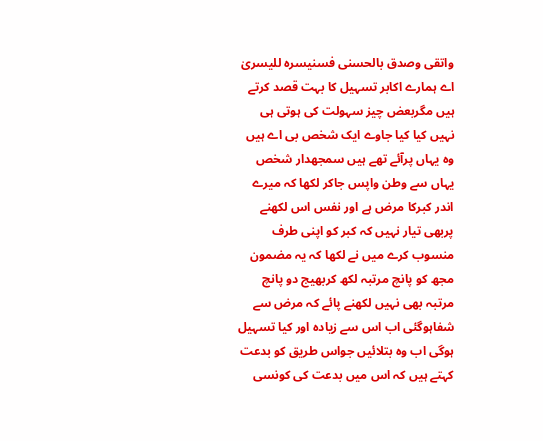واتقی وصدق بالحسنی فسنیسرہ للیسریٰ اے ہمارے اکابر تسہیل کا بہت قصد کرتے ہیں مگربعض چیز سہولت کی ہوتی ہی نہیں کیا کیا جاوے ایک شخص بی اے ہیں وہ یہاں پرآئے تھے ہیں سمجھدار شخص یہاں سے وطن واپس جاکر لکھا کہ میرے اندر کبرکا مرض ہے اور نفس اس لکھنے پربھی تیار نہیں کہ کبر کو اپنی طرف منسوب کرے میں نے لکھا کہ یہ مضمون مجھ کو پانچ مرتبہ لکھ کربھیج دو پانچ مرتبہ بھی نہیں لکھنے پائے کہ مرض سے شفاہوگئی اب اس سے زیادہ اور کیا تسہیل ہوگی اب وہ بتلائیں جواس طریق کو بدعت کہتے ہیں کہ اس میں بدعت کی کونسی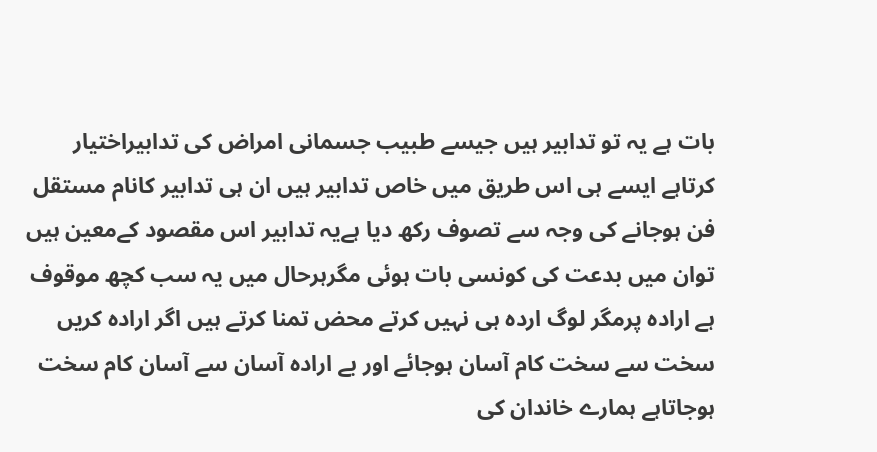بات ہے یہ تو تدابیر ہیں جیسے طبیب جسمانی امراض کی تدابیراختیار کرتاہے ایسے ہی اس طریق میں خاص تدابیر ہیں ان ہی تدابیر کانام مستقل فن ہوجانے کی وجہ سے تصوف رکھ دیا ہےیہ تدابیر اس مقصود کےمعین ہیں توان میں بدعت کی کونسی بات ہوئی مگرہرحال میں یہ سب کچھ موقوف ہے ارادہ پرمگر لوگ اردہ ہی نہیں کرتے محض تمنا کرتے ہیں اگر ارادہ کریں سخت سے سخت کام آسان ہوجائے اور بے ارادہ آسان سے آسان کام سخت ہوجاتاہے ہمارے خاندان کی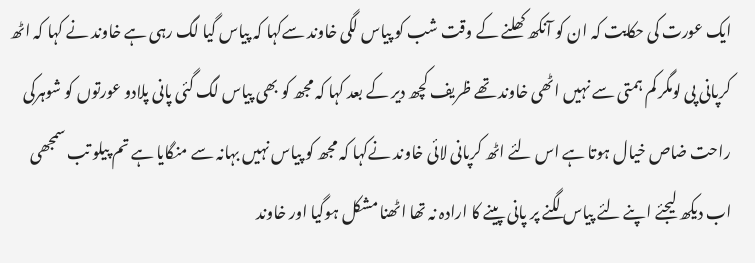ایک عورت کی حکایت کہ ان کو آنکھ کھلنے کے وقت شب کو پیاس لگی خاوند سےکہا کہ پیاس گیا لگ رہی ہے خاوند نے کہا کہ اٹھ کرپانی پی لومگر کم ہمتی سے نہیں اٹھی خاوند تھے ظریف کچھ دیر کے بعد کہا کہ مجھ کو بھی پیاس لگ گئی پانی پلادو عورتوں کو شوہرکی راحت ضاص خیال ہوتا ہے اس لئے اٹھ کرپانی لائی خاوند نےکہا کہ مجھ کو پیاس نہیں بہانہ سے منگایا ہے تم پیلو تب سمجھی اب دیکھ لیجئے اپنے لئے پیاس لگنے پر پانی پینے کا ارادہ نہ تھا اٹھنا مشکل ہوگیا اور خاوند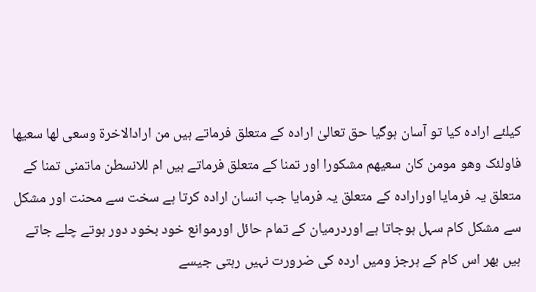کیلئے ارادہ کیا تو آسان ہوگیا حق تعالیٰ ارادہ کے متعلق فرماتے ہیں من ارادالاخرۃ وسعی لھا سعیھا فاولئک وھو مومن کان سعیھم مشکورا اور تمنا کے متعلق فرماتے ہیں ام للانسطن ماتمنی تمنا کے متعلق یہ فرمایا اورارادہ کے متعلق یہ فرمایا جب انسان ارادہ کرتا ہے سخت سے محنت اور مشکل سے مشکل کام سہل ہوجاتا ہے اوردرمیان کے تمام حائل اورموانع خود بخود دور ہوتے چلے جاتے ہیں بھر اس کام کے ہرجز ومیں اردہ کی ضرورت نہیں رہتی جیسے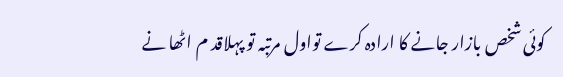کوئی شخص بازار جانے کا ارادہ کرے تواول مرتبہ تو پہلاقد م اٹھا نے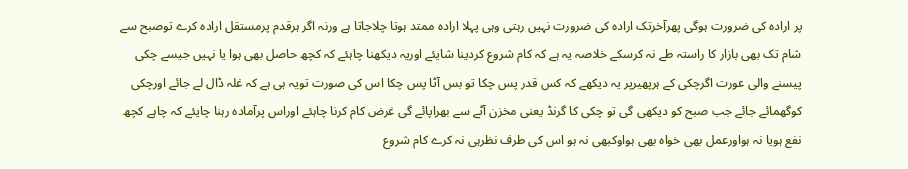پر ارادہ کی ضرورت ہوگی پھرآخرتک ارادہ کی ضرورت نہیں رہتی وہی پہلا ارادہ ممتد ہوتا چلاجاتا ہے ورنہ اگر ہرقدم پرمستقل ارادہ کرے توصبح سے شام تک بھی بازار کا راستہ طے نہ کرسکے خلاصہ یہ ہے کہ کام شروع کردینا شایئے اوریہ دیکھنا چاہئے کہ کچھ حاصل بھی ہوا یا نہیں جیسے چکی پیسنے والی عورت اگرچکی کے ہرپھیرپر یہ دیکھے کہ کس قدر پس چکا تو بس آٹا پس چکا اس کی صورت تویہ ہی ہے کہ غلہ ڈال لے جائے اورچکی کوگھمائے جائے جب صبح کو دیکھی گی تو چکی کا گرنڈ یعنی مخزن آٹے سے بھراپائے گی غرض کام کرنا چاہئے اوراس پرآمادہ رہنا چایئے کہ چاہے کچھ نفع ہویا نہ ہواورعمل بھی خواہ بھی ہواوکبھی نہ ہو اس کی طرف نظرہی نہ کرے کام شروع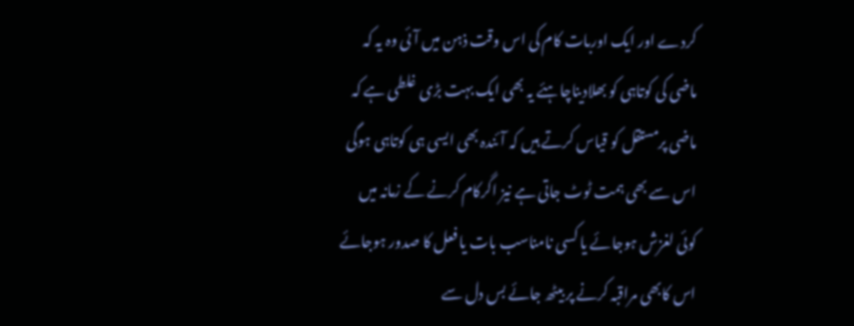کردے اور ایک اوربات کام کی اس وقت ذہن میں آئی وہ یہ کہ ماضی کی کوتاہی کو بھلادیناچاہئے یہ بھی ایک بہت بڑی غلطی ہے کہ ماضی پرمستقل کو قیاس کرتے ہیں کہ آئندہ بھی ایسی ہی کوتاہی ہوگی اس سے بھی ہمت ٹوٹ جاتی ہے نیز اگرکام کرنے کے زمانہ میں کوئی لغزش ہوجائے یا کسی نامناسب بات یا فعل کا صدور ہوجائے اس کابھی مراقبہ کرنے پر بیٹھ جائے بس دل سے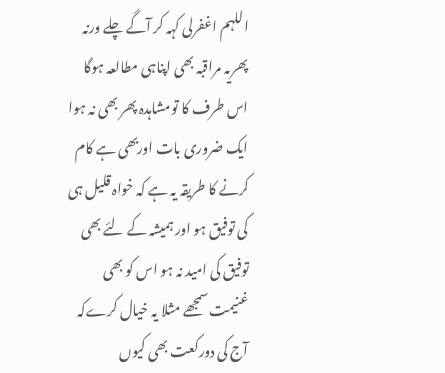اللہم اغفرلی کہہ کر آگے چلے ورنہ پھریہ مراقبہ بھی اپناہی مطالعہ ہوگا اس طرف کا تومشاہدہ پھر بھی نہ ہوا ایک ضروری بات اوربھی ہے کام کرنے کا طریقہ یہ ہے کہ خواہ قلیل ہی کی توفیق ہو اور ہمیشہ کے لئے بھی توفیق کی امید نہ ہو اس کو بھی غنیمت سمجھے مثلا یہ خیال کرےکہ آج کی دورکعت بھی کیوں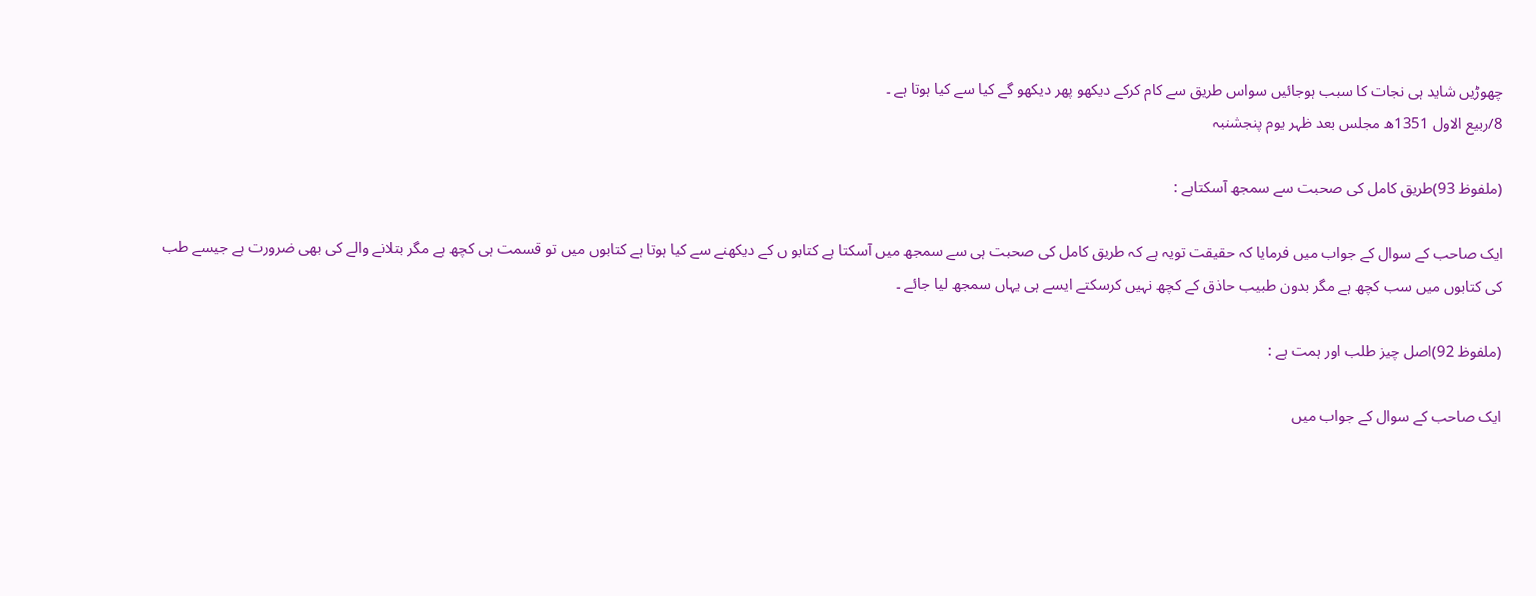چھوڑیں شاید ہی نجات کا سبب ہوجائیں سواس طریق سے کام کرکے دیکھو پھر دیکھو گے کیا سے کیا ہوتا ہے ۔
8/ربیع الاول 1351ھ مجلس بعد ظہر یوم پنجشنبہ

(ملفوظ 93)طریق کامل کی صحبت سے سمجھ آسکتاہے :

ایک صاحب کے سوال کے جواب میں فرمایا کہ حقیقت تویہ ہے کہ طریق کامل کی صحبت ہی سے سمجھ میں آسکتا ہے کتابو ں کے دیکھنے سے کیا ہوتا ہے کتابوں میں تو قسمت ہی کچھ ہے مگر بتلانے والے کی بھی ضرورت ہے جیسے طب کی کتابوں میں سب کچھ ہے مگر بدون طبیب حاذق کے کچھ نہیں کرسکتے ایسے ہی یہاں سمجھ لیا جائے ۔

(ملفوظ 92)اصل چیز طلب اور ہمت ہے :

ایک صاحب کے سوال کے جواب میں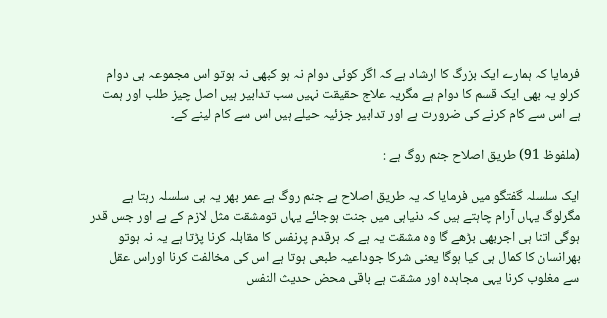فرمایا کہ ہمارے ایک بزرگ کا ارشاد ہے کہ اگر کوئی دوام نہ ہو کبھی نہ ہوتو اس مجموعہ ہی دوام کرلو یہ بھی ایک قسم کا دوام ہے مگریہ علاج حقیقت نہیں سب تدابیر ہیں اصل چیز طلب اور ہمت ہے اس سے کام کرنے کی ضرورت ہے اور تدابیر جزئیہ حیلے ہیں اس سے کام لینے کے۔

(ملفوظ 91) طریق اصلاح جنم روگ ہے :

ایک سلسلہ گفتگو میں فرمایا کہ یہ طریق اصلاح ہے جنم روگ ہے عمر بھر یہ ہی سلسلہ رہتا ہے مگرلوگ یہاں آرام چاہتے ہیں کہ دنیاہی میں جنت ہوجائے یہاں تومشقت مثل لازم کے ہے اور جس قدر ہوگی اتنا ہی اجربھی بڑھے گا وہ مشقت یہ ہے کہ ہرقدم پرنفس کا مقابلہ کرنا پڑتا ہے یہ نہ ہوتو بھرانسان کا کمال ہی کیا ہوگا یعنی شرکا جوداعیہ طبعی ہوتا ہے اس کی مخالفت کرنا اوراس عقل سے مغلوب کرنا یہی مجاہدہ اور مشقت ہے باقی محض حدیث النفس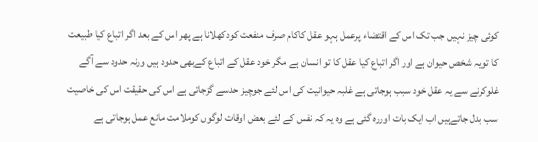کوئی چیز نہیں جب تک اس کے اقتضاء پرعمل ہہو عقل کاکام صرف منفعت کودکھلانا ہے پھر اس کے بعد اگر اتباع کیا طبیعت کا تویہ شخص حیوان ہے اور اگر اتباع کیا عقل کا تو انسان ہے مگر خود عقل کے اتباع کےبھی حدود ہیں ورنہ حدود سے آگے غلوکرنے سے یہ عقل خود سبب ہوجاتی ہے غلبہ حیوانیت کی اس لئے جوچیز حدسے گزجاتی ہے اس کی حقیقت اس کی خاصیت سب بدل جاتےہیں اب ایک بات اوررہ گئی ہے وہ یہ کہ نفس کے لئے بعض اوقات لوگوں کوملامت مانع عمل ہوجاتی ہے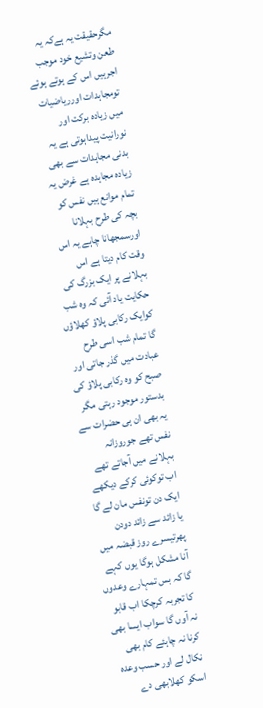مگرحقیقت یہ ہےکہ یہ طعن وتشیع خود موجب اجرہیں اس کے ہوتے ہوئے تومجاہدات اورریاضیات میں زیادہ برکت اور نورانیت پیداہوتی ہے یہ بدنی مجاہدات سے بھی زیادہ مجاہدہ ہے غرض یہ تمام موانع ہیں نفس کو بچہ کی طرح بہلانا اورسمجھانا چاہے یہ اس وقت کام دیتا ہے اس بہلانے پر ایک بزرگ کی حکایت یاد آئی کہ وہ شب کوایک رکابی پلاؤ کھلاؤں گا تمام شب اسی طرح عبادت میں گذر جاتی اور صبح کو وہ رکابی پلاؤ کی بدستور موجود رہتی مگر یہ بھی ان ہی حضرات سے نفس تھے جوروزانہ بہلانے میں آجاتے تھے اب توکوئی کرکے دیکھے ایک دن تونفس مان لے گا یا زائد سے زائد دودن پھرتیسرے روز قبضہ میں آنا مشکل ہوگا یوں کہے گا کہ بس تمہارے وعدوں کا تجربہ کرچکا اب قابو نہ آوں گا سواب ایسا بھی کرنا نہ چاہئے کام بھی نکال لے اور حسب وعدہ اسکو کھلابھی دے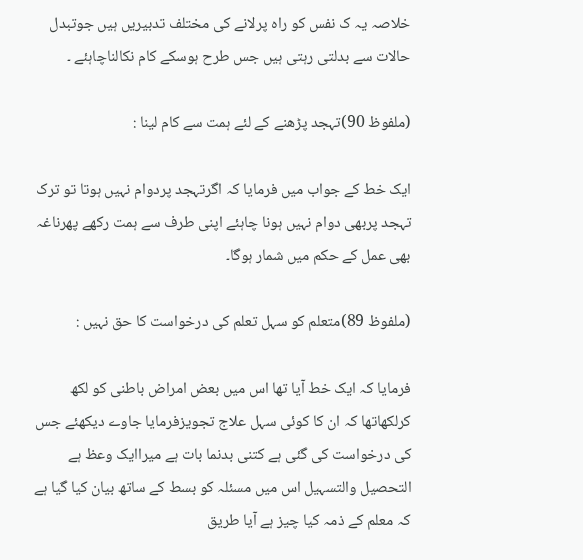خلاصہ یہ ک نفس کو راہ پرلانے کی مختلف تدبیریں ہیں جوتبدل حالات سے بدلتی رہتی ہیں جس طرح ہوسکے کام نکالناچاہئے ۔

(ملفوظ 90)تہجد پڑھنے کے لئے ہمت سے کام لینا :

ایک خط کے جواب میں فرمایا کہ اگرتہجد پردوام نہیں ہوتا تو ترک تہجد پربھی دوام نہیں ہونا چاہئے اپنی طرف سے ہمت رکھے پھرناغہ بھی عمل کے حکم میں شمار ہوگا۔

(ملفوظ 89)متعلم کو سہل تعلم کی درخواست کا حق نہیں :

فرمایا کہ ایک خط آیا تھا اس میں بعض امراض باطنی کو لکھ کرلکھاتھا کہ ان کا کوئی سہل علاج تجویزفرمایا جاوے دیکھئے جس کی درخواست کی گئی ہے کتنی بدنما بات ہے میراایک وعظ ہے التحصیل والتسہیل اس میں مسئلہ کو بسط کے ساتھ بیان کیا گیا ہے کہ معلم کے ذمہ کیا چیز ہے آیا طریق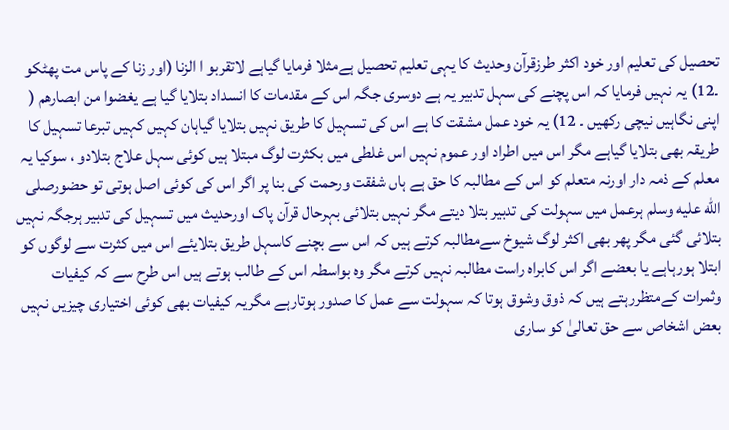تحصیل کی تعلیم اور خود اکثر طرزقرآن وحدیث کا یہی تعلیم تحصیل ہےمثلا فرمایا گیاہے لاتقربو ا الزنا (اور زنا کے پاس مت پھٹکو ۔12) یہ نہیں فرمایا کہ اس پچنے کی سہل تدبیر یہ ہے دوسری جگہ اس کے مقدمات کا انسداد بتلایا گیا ہے یغضوا من ابصارھم ( اپنی نگاہیں نیچی رکھیں ۔ 12) یہ خود عمل مشقت کا ہے اس کی تسہیل کا طریق نہیں بتلایا گیاہان کہیں کہیں تبرعا تسہیل کا طریقہ بھی بتلایا گیاہے مگر اس میں اطراد اور عموم نہیں اس غلطی میں بکثرت لوگ مبتلا ہیں کوئی سہل علاج بتلادو ، سوکیا یہ معلم کے ذمہ دار اورنہ متعلم کو اس کے مطالبہ کا حق ہے ہاں شفقت ورحمت کی بنا پر اگر اس کی کوئی اصل ہوتی تو حضورصلى الله عليه وسلم ہرعمل میں سہولت کی تدبیر بتلا دیتے مگر نہیں بتلائی بہرحال قرآن پاک اورحدیث میں تسہیل کی تدبیر ہرجگہ نہیں بتلائی گئی مگر پھر بھی اکثر لوگ شیوخ سےمطالبہ کرتے ہیں کہ اس سے بچنے کاسہل طریق بتلایئے اس میں کثرت سے لوگوں کو ابتلا ہورہاہے یا بعضے اگر اس کابراہ راست مطالبہ نہیں کرتے مگر وہ بواسطہ اس کے طالب ہوتے ہیں اس طرح سے کہ کیفیات وثمرات کےمتظررہتے ہیں کہ ذوق وشوق ہوتا کہ سہولت سے عمل کا صدور ہوتارہے مگریہ کیفیات بھی کوئی اختیاری چیزیں نہیں بعض اشخاص سے حق تعالیٰ کو ساری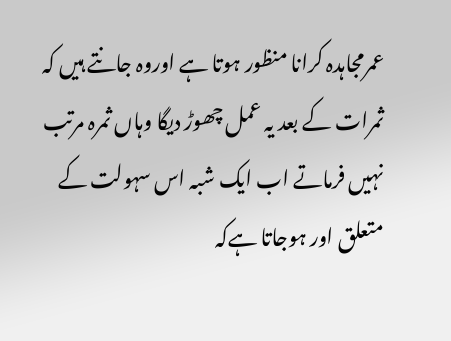عمرمجاہدہ کرانا منظور ہوتا ہے اوروہ جانتے ہیں کہ ثمرات کے بعد یہ عمل چھوڑ دیگا وہاں ثمرہ مرتب نہیں فرماتے اب ایک شبہ اس سہولت کے متعلق اور ہوجاتا ہےکہ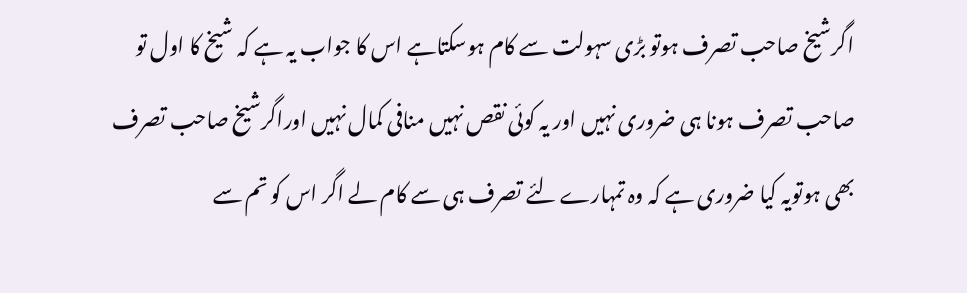اگرشیخ صاحب تصرف ہوتو بڑی سہولت سے کام ہوسکتاہے اس کا جواب یہ ہے کہ شیخ کا اول تو صاحب تصرف ہونا ہی ضروری نہیں اور یہ کوئی نقص نہیں منافی کمال نہیں اوراگرشیخ صاحب تصرف بھی ہوتویہ کیا ضروری ہے کہ وہ تمہارے لئے تصرف ہی سے کام لے اگر اس کو تم سے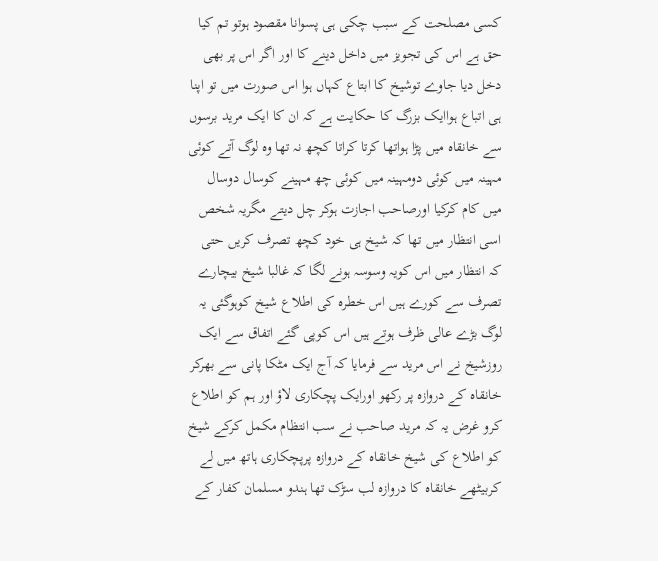کسی مصلحت کے سبب چکی ہی پسوانا مقصود ہوتو تم کیا حق ہے اس کی تجویز میں داخل دینے کا اور اگر اس پر بھی دخل دیا جاوے توشیخ کا ابتاع کہاں ہوا اس صورت میں تو اپنا ہی اتباع ہواایک بزرگ کا حکایت ہے کہ ان کا ایک مرید برسوں سے خانقاہ میں پڑا ہواتھا کرتا کراتا کچھ نہ تھا وہ لوگ آتے کوئی مہینہ میں کوئی دومہینہ میں کوئی چھ مہینے کوسال دوسال میں کام کرکیا اورصاحب اجازت ہوکر چل دیتے مگریہ شخص اسی انتظار میں تھا کہ شیخ ہی خود کچھ تصرف کریں حتی کہ انتظار میں اس کویہ وسوسہ ہونے لگا کہ غالبا شیخ بیچارے تصرف سے کورے ہیں اس خطرہ کی اطلاع شیخ کوہوگئی یہ لوگ بڑے عالی ظرف ہوتے ہیں اس کوپی گئے اتفاق سے ایک روزشیخ نے اس مرید سے فرمایا کہ آج ایک مٹکا پانی سے بھرکر خانقاہ کے دروازہ پر رکھو اورایک پچکاری لاؤ اور ہم کو اطلاع کرو غرض یہ کہ مرید صاحب نے سب انتظام مکمل کرکے شیخ کو اطلاع کی شیخ خانقاہ کے دروازہ پرپچکاری ہاتھ میں لے کربیٹھے خانقاہ کا دروازہ لب سڑک تھا ہندو مسلمان کفار کے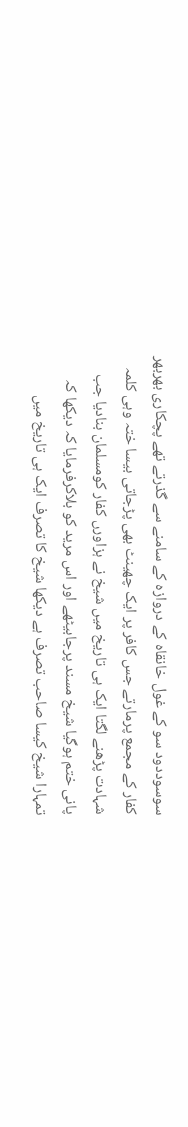سوسوددود سو کے غول خانقاہ کے دروازہ کے سامنے سے گذرتے تھے پچکاری بھربھر کفار کے مجمع پرمارتے جس کافر پر ایک چھینٹ بھی پڑجاتی بیسا ختہ وہی کلمہ شہادت پڑھنے لگتا ایک ہی تاریخ میں شیخ نے ہزاورں کفار کومسلمان بنادیا جب پانی ختم ہوگیا شیخ مسند پرجابیٹھے اور اس مرید کو بلاکرفرمایا کہ دیکھا کہ تمہارا شیخ کیسا صاحب تصرف ہے دیکھا شیخ کا تصرف ایک ہی تاریخ میں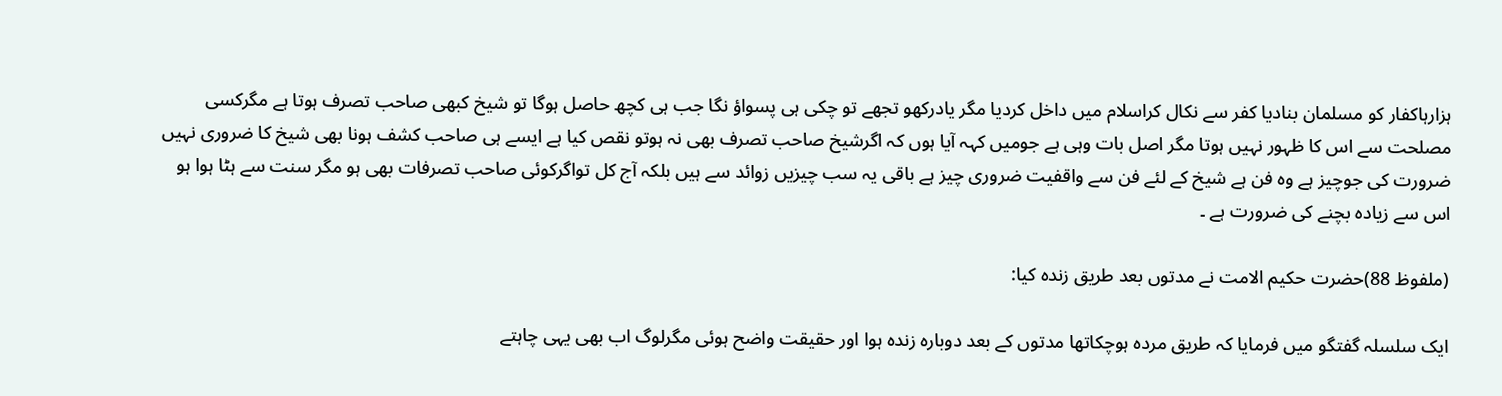ہزارہاکفار کو مسلمان بنادیا کفر سے نکال کراسلام میں داخل کردیا مگر یادرکھو تجھے تو چکی ہی پسواؤ نگا جب ہی کچھ حاصل ہوگا تو شیخ کبھی صاحب تصرف ہوتا ہے مگرکسی مصلحت سے اس کا ظہور نہیں ہوتا مگر اصل بات وہی ہے جومیں کہہ آیا ہوں کہ اگرشیخ صاحب تصرف بھی نہ ہوتو نقص کیا ہے ایسے ہی صاحب کشف ہونا بھی شیخ کا ضروری نہیں ضرورت کی جوچیز ہے وہ فن ہے شیخ کے لئے فن سے واقفیت ضروری چیز ہے باقی یہ سب چیزیں زوائد سے ہیں بلکہ آج کل تواگرکوئی صاحب تصرفات بھی ہو مگر سنت سے ہٹا ہوا ہو اس سے زیادہ بچنے کی ضرورت ہے ۔

(ملفوظ 88)حضرت حکیم الامت نے مدتوں بعد طریق زندہ کیا:

ایک سلسلہ گفتگو میں فرمایا کہ طریق مردہ ہوچکاتھا مدتوں کے بعد دوبارہ زندہ ہوا اور حقیقت واضح ہوئی مگرلوگ اب بھی یہی چاہتے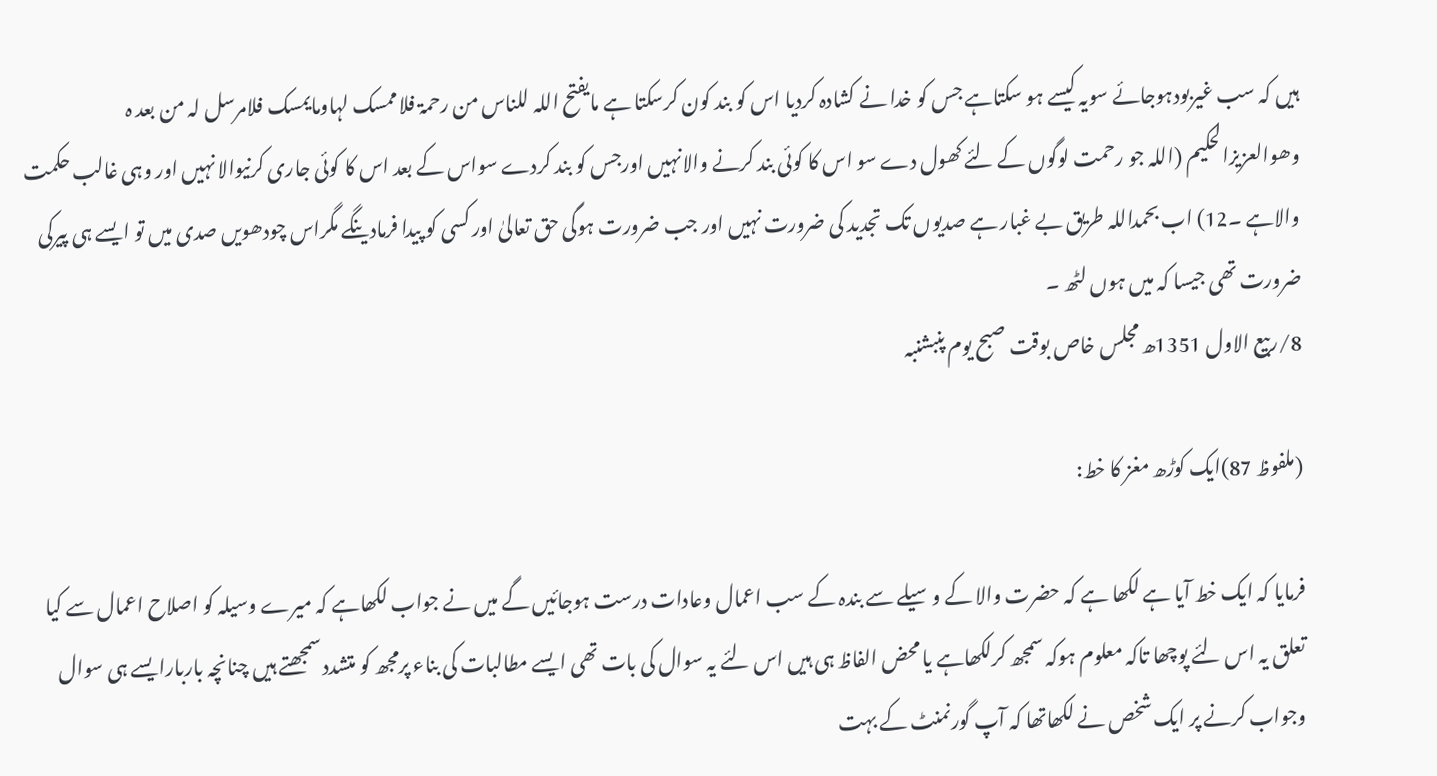ہیں کہ سب غیربودہوجائے سویہ کیسے ہو سکتاہے جس کو خدا نے کشادہ کردیا اس کو بند کون کرسکتا ہے مایفتح اللہ للناس من رحمۃ فلاممسک لہاومایمسک فلامرسل لہ من بعد ہ وھوالعزیزالحکیم (اللہ جو رحمت لوگوں کے لئے کھول دے سو اس کا کوئی بند کرنے والانہیں اورجس کو بند کردے سواس کے بعد اس کا کوئی جاری کرنیوالا نہیں اور وہی غالب حکمت والاہے ۔12) اب بحمداللہ طریق بے غبار ہے صدیوں تک تجدید کی ضرورت نہیں اور جب ضرورت ہوگی حق تعالیٰ اور کسی کو پیدا فرمادینگے مگراس چودھویں صدی میں تو ایسے ہی پیرکی ضرورت تھی جیسا کہ میں ہوں لٹھ ۔
8/ربیع الاول 1351ھ مجلس خاص بوقت صبح یوم پنبشنبہ

(ملفوظ 87)ایک کوڑھ مغز کا خط:

فرمایا کہ ایک خط آیا ہے لکھا ہے کہ حضرت والا کے وسیلے سے بندہ کے سب اعمال وعادات درست ہوجائیں گے میں نے جواب لکھاہے کہ میرے وسیلہ کو اصلاح اعمال سے کیا تعلق یہ اس لئے پوچھا تاکہ معلوم ہوکہ سمجھ کرلکھاہے یا محض الفاظ ہی ہیں اس لئے یہ سوال کی بات تھی ایسے مطالبات کی بناء پرمجھ کو متشدد سمجھتے ہیں چنانچہ باربارایسے ہی سوال وجواب کرنے پر ایک شخص نے لکھاتھا کہ آپ گورنمنٹ کے بہت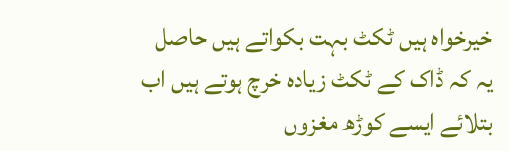خیرخواہ ہیں ٹکٹ بہت بکواتے ہیں حاصل یہ کہ ڈاک کے ٹکٹ زیادہ خرچ ہوتے ہیں اب بتلائے ایسے کوڑھ مغزوں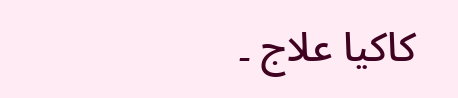کاکیا علاج ۔